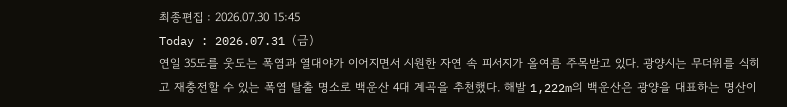최종편집 : 2026.07.30 15:45
Today : 2026.07.31 (금)
연일 35도를 웃도는 폭염과 열대야가 이어지면서 시원한 자연 속 피서지가 올여름 주목받고 있다. 광양시는 무더위를 식히고 재충전할 수 있는 폭염 탈출 명소로 백운산 4대 계곡을 추천했다. 해발 1,222m의 백운산은 광양을 대표하는 명산이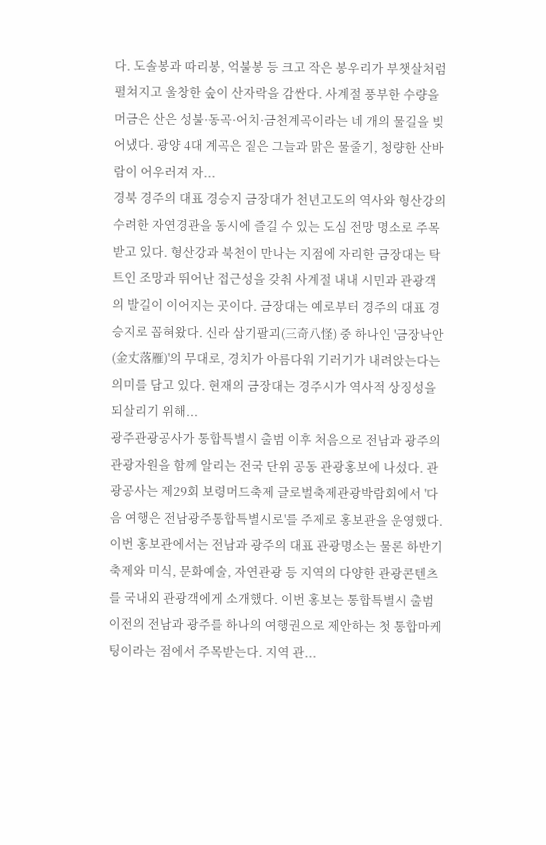다. 도솔봉과 따리봉, 억불봉 등 크고 작은 봉우리가 부챗살처럼 펼쳐지고 울창한 숲이 산자락을 감싼다. 사계절 풍부한 수량을 머금은 산은 성불·동곡·어치·금천계곡이라는 네 개의 물길을 빚어냈다. 광양 4대 계곡은 짙은 그늘과 맑은 물줄기, 청량한 산바람이 어우러져 자...
경북 경주의 대표 경승지 금장대가 천년고도의 역사와 형산강의 수려한 자연경관을 동시에 즐길 수 있는 도심 전망 명소로 주목받고 있다. 형산강과 북천이 만나는 지점에 자리한 금장대는 탁 트인 조망과 뛰어난 접근성을 갖춰 사계절 내내 시민과 관광객의 발길이 이어지는 곳이다. 금장대는 예로부터 경주의 대표 경승지로 꼽혀왔다. 신라 삼기팔괴(三奇八怪) 중 하나인 '금장낙안(金丈落雁)'의 무대로, 경치가 아름다워 기러기가 내려앉는다는 의미를 담고 있다. 현재의 금장대는 경주시가 역사적 상징성을 되살리기 위해...
광주관광공사가 통합특별시 출범 이후 처음으로 전남과 광주의 관광자원을 함께 알리는 전국 단위 공동 관광홍보에 나섰다. 관광공사는 제29회 보령머드축제 글로벌축제관광박람회에서 '다음 여행은 전남광주통합특별시로'를 주제로 홍보관을 운영했다. 이번 홍보관에서는 전남과 광주의 대표 관광명소는 물론 하반기 축제와 미식, 문화예술, 자연관광 등 지역의 다양한 관광콘텐츠를 국내외 관광객에게 소개했다. 이번 홍보는 통합특별시 출범 이전의 전남과 광주를 하나의 여행권으로 제안하는 첫 통합마케팅이라는 점에서 주목받는다. 지역 관...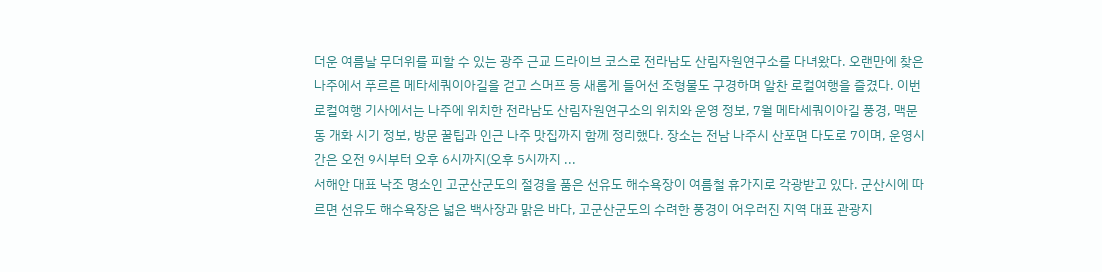더운 여름날 무더위를 피할 수 있는 광주 근교 드라이브 코스로 전라남도 산림자원연구소를 다녀왔다. 오랜만에 찾은 나주에서 푸르른 메타세쿼이아길을 걷고 스머프 등 새롭게 들어선 조형물도 구경하며 알찬 로컬여행을 즐겼다. 이번 로컬여행 기사에서는 나주에 위치한 전라남도 산림자원연구소의 위치와 운영 정보, 7월 메타세쿼이아길 풍경, 맥문동 개화 시기 정보, 방문 꿀팁과 인근 나주 맛집까지 함께 정리했다. 장소는 전남 나주시 산포면 다도로 7이며, 운영시간은 오전 9시부터 오후 6시까지(오후 5시까지 ...
서해안 대표 낙조 명소인 고군산군도의 절경을 품은 선유도 해수욕장이 여름철 휴가지로 각광받고 있다. 군산시에 따르면 선유도 해수욕장은 넓은 백사장과 맑은 바다, 고군산군도의 수려한 풍경이 어우러진 지역 대표 관광지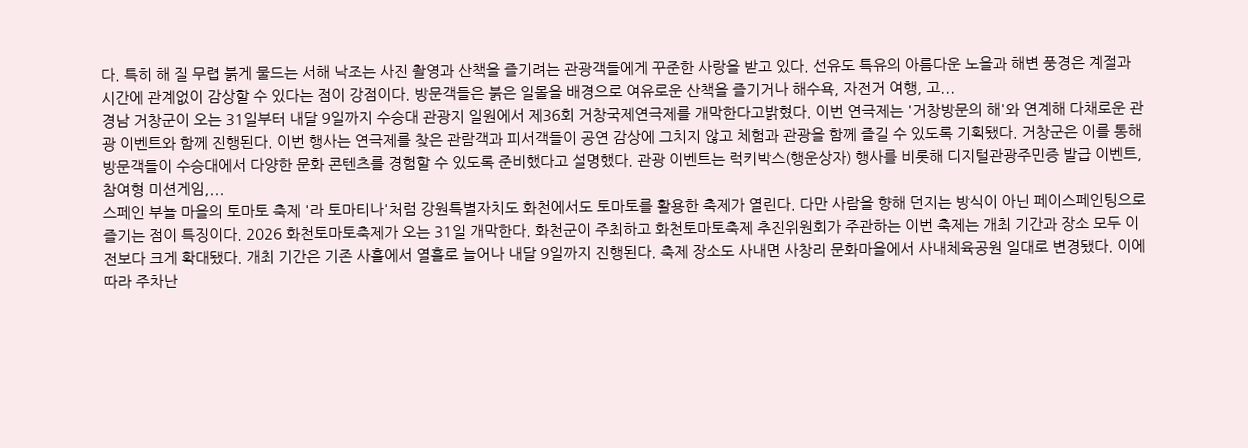다. 특히 해 질 무렵 붉게 물드는 서해 낙조는 사진 촬영과 산책을 즐기려는 관광객들에게 꾸준한 사랑을 받고 있다. 선유도 특유의 아름다운 노을과 해변 풍경은 계절과 시간에 관계없이 감상할 수 있다는 점이 강점이다. 방문객들은 붉은 일몰을 배경으로 여유로운 산책을 즐기거나 해수욕, 자전거 여행, 고...
경남 거창군이 오는 31일부터 내달 9일까지 수승대 관광지 일원에서 제36회 거창국제연극제를 개막한다고밝혔다. 이번 연극제는 '거창방문의 해'와 연계해 다채로운 관광 이벤트와 함께 진행된다. 이번 행사는 연극제를 찾은 관람객과 피서객들이 공연 감상에 그치지 않고 체험과 관광을 함께 즐길 수 있도록 기획됐다. 거창군은 이를 통해 방문객들이 수승대에서 다양한 문화 콘텐츠를 경험할 수 있도록 준비했다고 설명했다. 관광 이벤트는 럭키박스(행운상자) 행사를 비롯해 디지털관광주민증 발급 이벤트, 참여형 미션게임,...
스페인 부뇰 마을의 토마토 축제 '라 토마티나'처럼 강원특별자치도 화천에서도 토마토를 활용한 축제가 열린다. 다만 사람을 향해 던지는 방식이 아닌 페이스페인팅으로 즐기는 점이 특징이다. 2026 화천토마토축제가 오는 31일 개막한다. 화천군이 주최하고 화천토마토축제 추진위원회가 주관하는 이번 축제는 개최 기간과 장소 모두 이전보다 크게 확대됐다. 개최 기간은 기존 사흘에서 열흘로 늘어나 내달 9일까지 진행된다. 축제 장소도 사내면 사창리 문화마을에서 사내체육공원 일대로 변경됐다. 이에 따라 주차난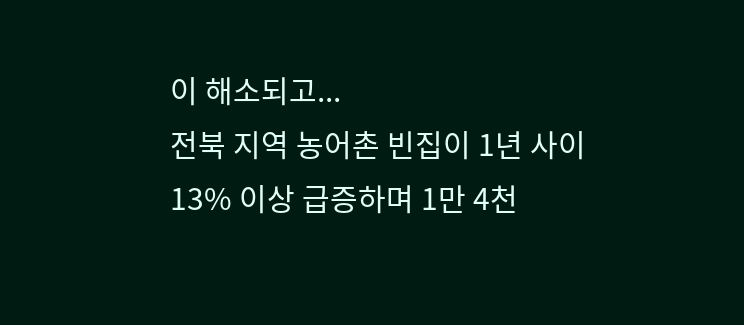이 해소되고...
전북 지역 농어촌 빈집이 1년 사이 13% 이상 급증하며 1만 4천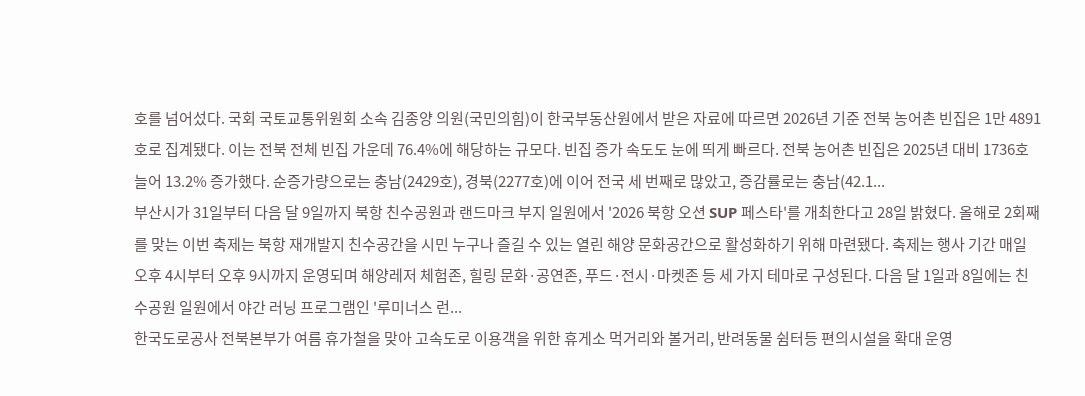호를 넘어섰다. 국회 국토교통위원회 소속 김종양 의원(국민의힘)이 한국부동산원에서 받은 자료에 따르면 2026년 기준 전북 농어촌 빈집은 1만 4891호로 집계됐다. 이는 전북 전체 빈집 가운데 76.4%에 해당하는 규모다. 빈집 증가 속도도 눈에 띄게 빠르다. 전북 농어촌 빈집은 2025년 대비 1736호 늘어 13.2% 증가했다. 순증가량으로는 충남(2429호), 경북(2277호)에 이어 전국 세 번째로 많았고, 증감률로는 충남(42.1...
부산시가 31일부터 다음 달 9일까지 북항 친수공원과 랜드마크 부지 일원에서 '2026 북항 오션 SUP 페스타'를 개최한다고 28일 밝혔다. 올해로 2회째를 맞는 이번 축제는 북항 재개발지 친수공간을 시민 누구나 즐길 수 있는 열린 해양 문화공간으로 활성화하기 위해 마련됐다. 축제는 행사 기간 매일 오후 4시부터 오후 9시까지 운영되며 해양레저 체험존, 힐링 문화·공연존, 푸드·전시·마켓존 등 세 가지 테마로 구성된다. 다음 달 1일과 8일에는 친수공원 일원에서 야간 러닝 프로그램인 '루미너스 런...
한국도로공사 전북본부가 여름 휴가철을 맞아 고속도로 이용객을 위한 휴게소 먹거리와 볼거리, 반려동물 쉼터등 편의시설을 확대 운영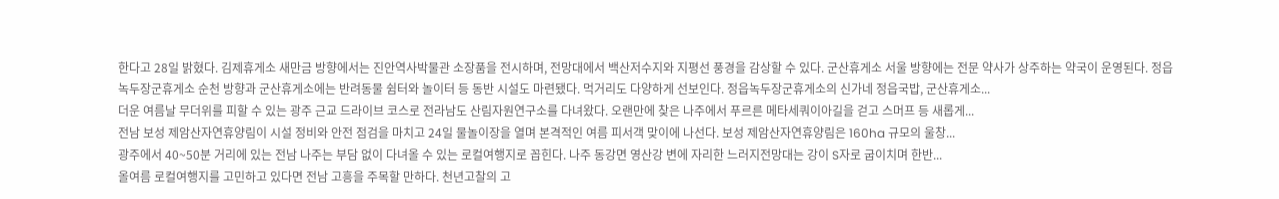한다고 28일 밝혔다. 김제휴게소 새만금 방향에서는 진안역사박물관 소장품을 전시하며, 전망대에서 백산저수지와 지평선 풍경을 감상할 수 있다. 군산휴게소 서울 방향에는 전문 약사가 상주하는 약국이 운영된다. 정읍녹두장군휴게소 순천 방향과 군산휴게소에는 반려동물 쉼터와 놀이터 등 동반 시설도 마련됐다. 먹거리도 다양하게 선보인다. 정읍녹두장군휴게소의 신가네 정읍국밥, 군산휴게소...
더운 여름날 무더위를 피할 수 있는 광주 근교 드라이브 코스로 전라남도 산림자원연구소를 다녀왔다. 오랜만에 찾은 나주에서 푸르른 메타세쿼이아길을 걷고 스머프 등 새롭게...
전남 보성 제암산자연휴양림이 시설 정비와 안전 점검을 마치고 24일 물놀이장을 열며 본격적인 여름 피서객 맞이에 나선다. 보성 제암산자연휴양림은 160ha 규모의 울창...
광주에서 40~50분 거리에 있는 전남 나주는 부담 없이 다녀올 수 있는 로컬여행지로 꼽힌다. 나주 동강면 영산강 변에 자리한 느러지전망대는 강이 S자로 굽이치며 한반...
올여름 로컬여행지를 고민하고 있다면 전남 고흥을 주목할 만하다. 천년고찰의 고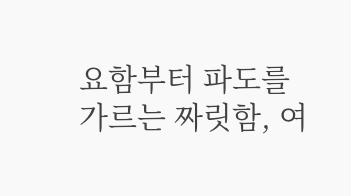요함부터 파도를 가르는 짜릿함, 여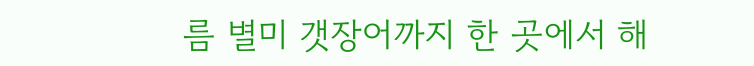름 별미 갯장어까지 한 곳에서 해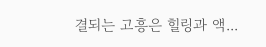결되는 고흥은 힐링과 액...